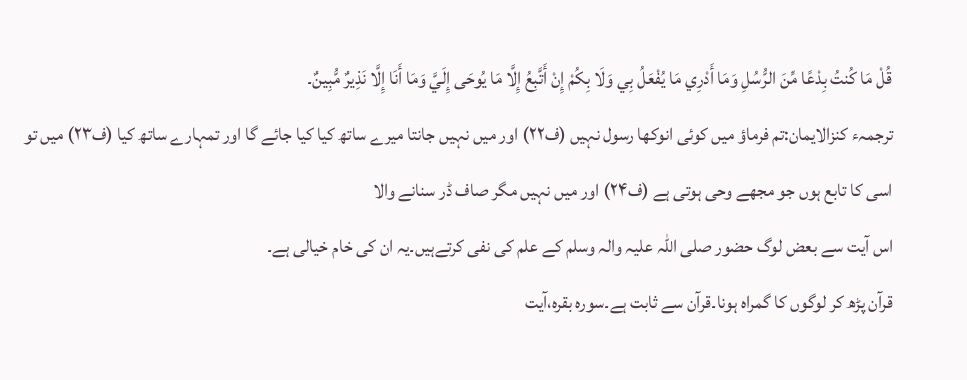قُلْ مَا كُنتُ بِدْعًا مِّنَ الرُّسُلِ وَمَا أَدْرِي مَا يُفْعَلُ بِي وَلَا بِكُمْ إِنْ أَتَّبِعُ إِلَّا مَا يُوحَى إِلَيَّ وَمَا أَنَا إِلَّا نَذِيرٌ مُّبِينٌ۔
ترجمہء کنزالایمان:تم فرماؤ میں کوئی انوکھا رسول نہیں (ف۲۲) اور میں نہیں جانتا میرے ساتھ کیا کیا جائے گا اور تمہارے ساتھ کیا (ف۲۳) میں تو اسی کا تابع ہوں جو مجھے وحی ہوتی ہے (ف۲۴) اور میں نہیں مگر صاف ڈر سنانے والا
اس آیت سے بعض لوگ حضور صلی اللہ علیہ والہ وسلم کے علم کی نفی کرتےہیں۔یہ ان کی خام خیالی ہے۔
قرآن پڑھ کر لوگوں کا گمراہ ہونا۔قرآن سے ثابت ہے۔سورہ بقرہ،آیت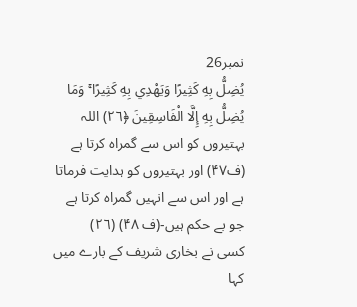نمبر26
يُضِلُّ بِهِ كَثِيرًا وَيَهْدِي بِهِ كَثِيرًا ۚ وَمَا يُضِلُّ بِهِ إِلَّا الْفَاسِقِينَ ﴿٢٦) اللہ بہتیروں کو اس سے گمراہ کرتا ہے (ف۴۷) اور بہتیروں کو ہدایت فرماتا ہے اور اس سے انہیں گمراہ کرتا ہے جو بے حکم ہیں-(ف ۴۸) (٢٦)
کسی نے بخاری شریف کے بارے میں کہا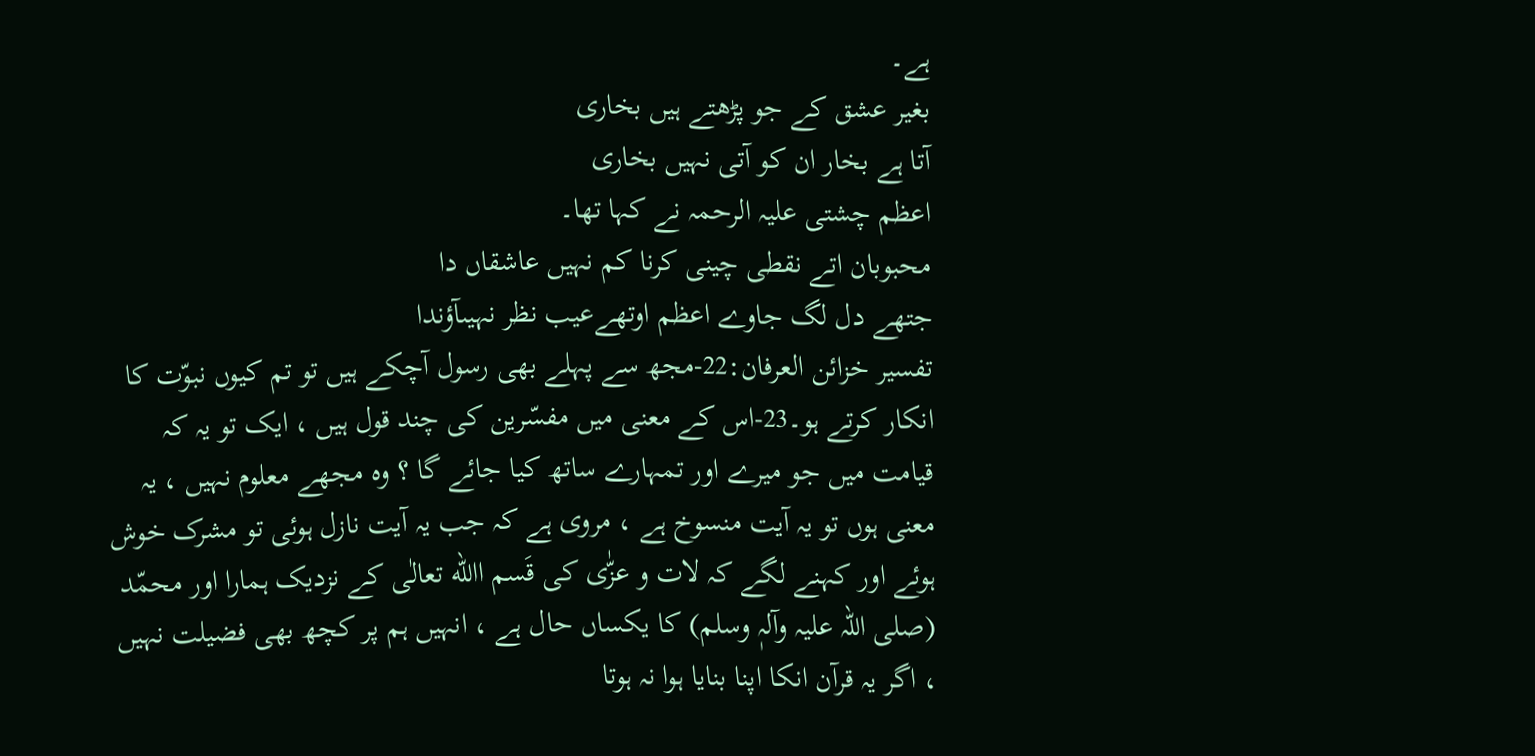ہے۔
بغیر عشق کے جو پڑھتے ہیں بخاری
آتا ہے بخار ان کو آتی نہیں بخاری
اعظم چشتی علیہ الرحمہ نے کہا تھا۔
محبوبان اتے نقطی چینی کرنا کم نہیں عاشقاں دا
جتھے دل لگ جاوے اعظم اوتھےعیب نظر نہیںآؤندا
تفسیر خزائن العرفان:22-مجھ سے پہلے بھی رسول آچکے ہیں تو تم کیوں نبوّت کا انکار کرتے ہو۔23-اس کے معنی میں مفسّرین کی چند قول ہیں ، ایک تو یہ کہ قیامت میں جو میرے اور تمہارے ساتھ کیا جائے گا ؟ وہ مجھے معلوم نہیں ، یہ معنی ہوں تو یہ آیت منسوخ ہے ، مروی ہے کہ جب یہ آیت نازل ہوئی تو مشرک خوش ہوئے اور کہنے لگے کہ لات و عزّٰی کی قَسم االله تعالٰی کے نزدیک ہمارا اور محمّد (صلی اللہ علیہ وآلہٖ وسلم) کا یکساں حال ہے ، انہیں ہم پر کچھ بھی فضیلت نہیں ، اگر یہ قرآن انکا اپنا بنایا ہوا نہ ہوتا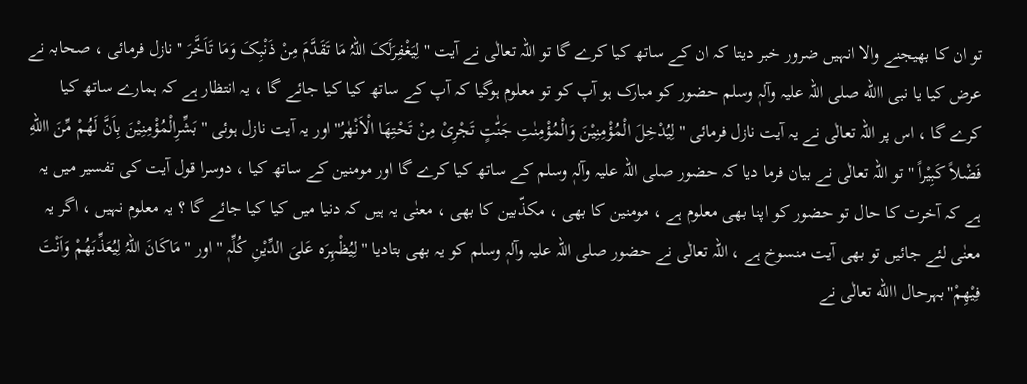تو ان کا بھیجنے والا انہیں ضرور خبر دیتا کہ ان کے ساتھ کیا کرے گا تو اللہ تعالٰی نے آیت '' لِیَغْفِرَلَکَ اللہُ مَا تَقَدَّمَ مِنْ ذَنْبِکَ وَمَا تَاَخَّرَ ''نازل فرمائی ، صحابہ نے عرض کیا یا نبی االله صلی اللہ علیہ وآلہٖ وسلم حضور کو مبارک ہو آپ کو تو معلوم ہوگیا کہ آپ کے ساتھ کیا کیا جائے گا ، یہ انتظار ہے کہ ہمارے ساتھ کیا کرے گا ، اس پر اللہ تعالٰی نے یہ آیت نازل فرمائی '' لِیُدْخِلَ الْمُؤْمِنِیْنَ وَالْمُؤْمِنٰتِ جَنّٰتٍ تَجْرِیْ مِنْ تَحْتِھَا الْاَنْھٰرُ''اور یہ آیت نازل ہوئی '' بَشِّرِالْمُؤْمِنِیْنَ بِاَنَّ لَھُمْ مِّنَ االلهِ فَضْلاً کَبِیْراً '' تو اللہ تعالٰی نے بیان فرما دیا کہ حضور صلی اللہ علیہ وآلہٖ وسلم کے ساتھ کیا کرے گا اور مومنین کے ساتھ کیا ، دوسرا قول آیت کی تفسیر میں یہ ہے کہ آخرت کا حال تو حضور کو اپنا بھی معلوم ہے ، مومنین کا بھی ، مکذّبین کا بھی ، معنٰی یہ ہیں کہ دنیا میں کیا کیا جائے گا ؟ یہ معلوم نہیں ، اگر یہ معنٰی لئے جائیں تو بھی آیت منسوخ ہے ، اللہ تعالٰی نے حضور صلی اللہ علیہ وآلہٖ وسلم کو یہ بھی بتادیا '' لِیُظْہِرَہ عَلیَ الدِّیْنِ کُلِّہٖ '' اور '' مَاکَانَ اللہُ لِیُعَذِّبَھُمْ وَاَنْتَ فِیْھِمْ''بہرحال االله تعالٰی نے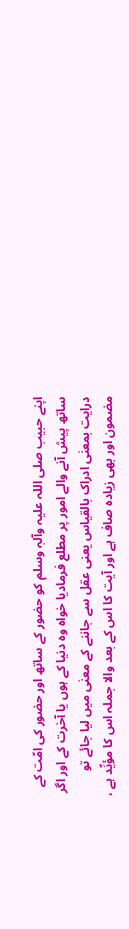اپنے حبیب صلی اللہ علیہ وآلہٖ وسلم کو حضور کے ساتھ اور حضور کی امّت کے ساتھ پیش آنے والے امور پر مطلع فرمادیا خواہ وہ دنیا کے ہوں یا آخرت کے اور اگر درایت بمعنٰی ادراک بالقیاس یعنی عقل سے جاننے کے معنٰی میں لیا جائے تو مضمون اور بھی زیادہ صاف ہے اور آیت کا اس کے بعد والا جملہ اس کا مؤیِّد ہے ،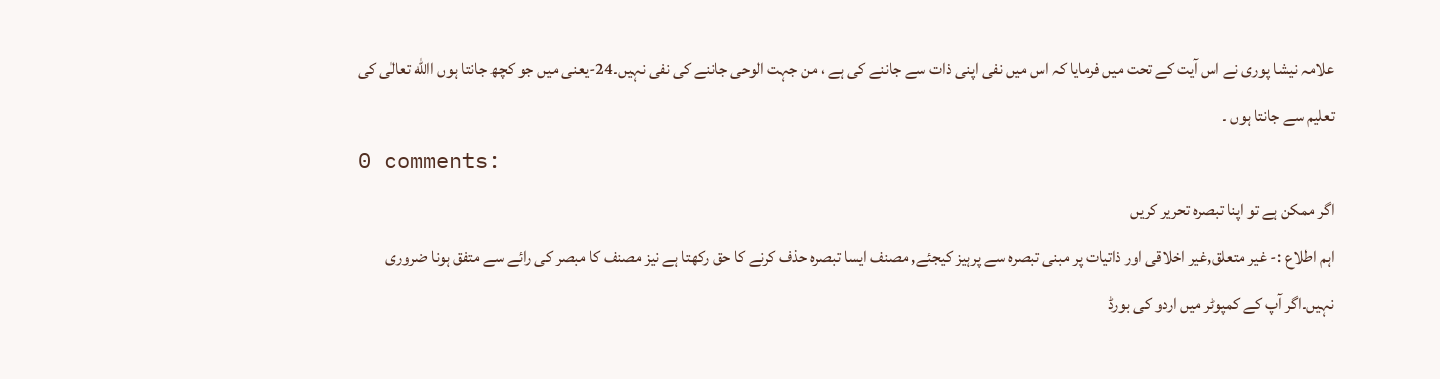علامہ نیشا پوری نے اس آیت کے تحت میں فرمایا کہ اس میں نفی اپنی ذات سے جاننے کی ہے ، من جہت الوحی جاننے کی نفی نہیں۔24-یعنی میں جو کچھ جانتا ہوں االله تعالٰی کی تعلیم سے جانتا ہوں ۔
0 comments:
اگر ممکن ہے تو اپنا تبصرہ تحریر کریں
اہم اطلاع :- غیر متعلق,غیر اخلاقی اور ذاتیات پر مبنی تبصرہ سے پرہیز کیجئے, مصنف ایسا تبصرہ حذف کرنے کا حق رکھتا ہے نیز مصنف کا مبصر کی رائے سے متفق ہونا ضروری نہیں۔اگر آپ کے کمپوٹر میں اردو کی بورڈ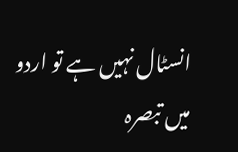انسٹال نہیں ہے تو اردو میں تبصرہ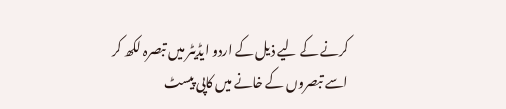کرنے کے لیے ذیل کے اردو ایڈیٹر میں تبصرہ لکھ کر اسے تبصروں کے خانے میں کاپی پیسٹ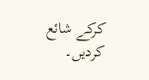کرکے شائع کردیں۔